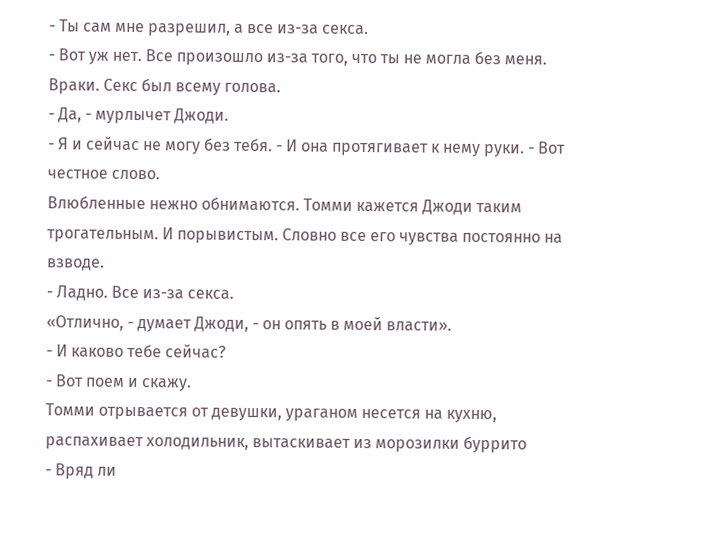- Ты сам мне разрешил, а все из-за секса.
- Вот уж нет. Все произошло из-за того, что ты не могла без меня.
Враки. Секс был всему голова.
- Да, - мурлычет Джоди.
- Я и сейчас не могу без тебя. - И она протягивает к нему руки. - Вот честное слово.
Влюбленные нежно обнимаются. Томми кажется Джоди таким трогательным. И порывистым. Словно все его чувства постоянно на взводе.
- Ладно. Все из-за секса.
«Отлично, - думает Джоди, - он опять в моей власти».
- И каково тебе сейчас?
- Вот поем и скажу.
Томми отрывается от девушки, ураганом несется на кухню, распахивает холодильник, вытаскивает из морозилки буррито
- Вряд ли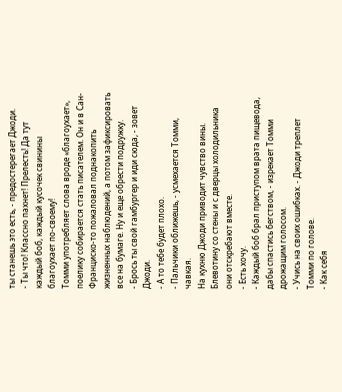ты станешь это есть, - предостерегает Джоди.
- Ты что! Классно пахнет! Прелесть! Да тут каждый боб, каждый кусочек свинины благоухает по-своему!
Томми употребляет слова вроде «благоухает», поелику собирается стать писателем. Он и в Сан-Франциско-то пожаловал поднакопить жизненных наблюдений, а потом зафиксировать все на бумаге. Ну и еще обрести подружку.
- Брось ты свой гамбургер и иди сюда, - зовет Джоди.
- А то тебе будет плохо.
- Пальчики оближешь, - усмехается Томми, чавкая.
На кухню Джоди приводит чувство вины. Блевотину со стены и с дверцы холодильника они отскребают вместе.
- Есть хочу.
- Каждый боб брал приступом врата пищевода, дабы спастись бегством, - изрекает Томми дрожащим голосом.
- Учись на своих ошибках. - Джоди треплет Томми по голове.
- Как себя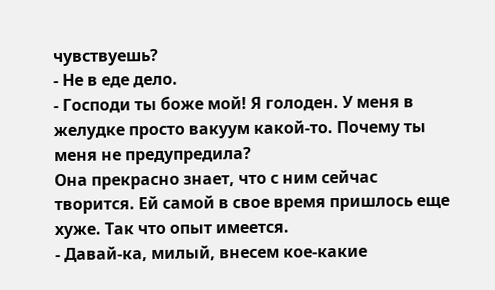чувствуешь?
- Не в еде дело.
- Господи ты боже мой! Я голоден. У меня в желудке просто вакуум какой-то. Почему ты меня не предупредила?
Она прекрасно знает, что с ним сейчас творится. Ей самой в свое время пришлось еще хуже. Так что опыт имеется.
- Давай-ка, милый, внесем кое-какие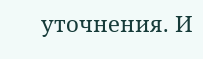уточнения. И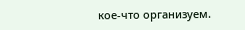кое-что организуем.